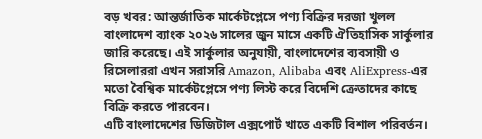বড় খবর: আন্তর্জাতিক মার্কেটপ্লেসে পণ্য বিক্রির দরজা খুলল
বাংলাদেশ ব্যাংক ২০২৬ সালের জুন মাসে একটি ঐতিহাসিক সার্কুলার জারি করেছে। এই সার্কুলার অনুযায়ী, বাংলাদেশের ব্যবসায়ী ও রিসেলাররা এখন সরাসরি Amazon, Alibaba এবং AliExpress-এর মতো বৈশ্বিক মার্কেটপ্লেসে পণ্য লিস্ট করে বিদেশি ক্রেতাদের কাছে বিক্রি করতে পারবেন।
এটি বাংলাদেশের ডিজিটাল এক্সপোর্ট খাতে একটি বিশাল পরিবর্তন।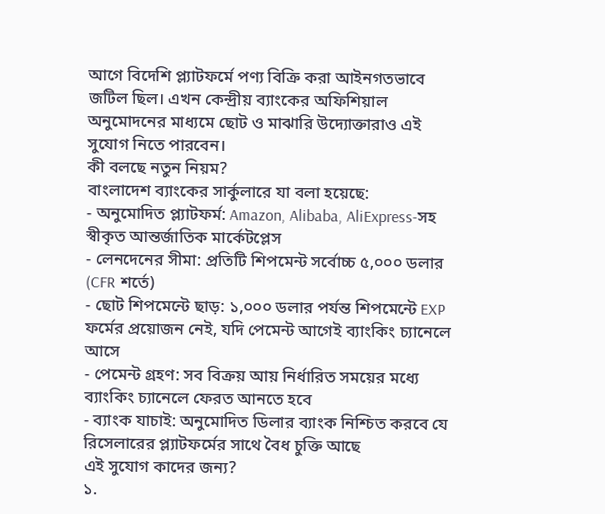আগে বিদেশি প্ল্যাটফর্মে পণ্য বিক্রি করা আইনগতভাবে জটিল ছিল। এখন কেন্দ্রীয় ব্যাংকের অফিশিয়াল অনুমোদনের মাধ্যমে ছোট ও মাঝারি উদ্যোক্তারাও এই সুযোগ নিতে পারবেন।
কী বলছে নতুন নিয়ম?
বাংলাদেশ ব্যাংকের সার্কুলারে যা বলা হয়েছে:
- অনুমোদিত প্ল্যাটফর্ম: Amazon, Alibaba, AliExpress-সহ স্বীকৃত আন্তর্জাতিক মার্কেটপ্লেস
- লেনদেনের সীমা: প্রতিটি শিপমেন্ট সর্বোচ্চ ৫,০০০ ডলার (CFR শর্তে)
- ছোট শিপমেন্টে ছাড়: ১,০০০ ডলার পর্যন্ত শিপমেন্টে EXP ফর্মের প্রয়োজন নেই, যদি পেমেন্ট আগেই ব্যাংকিং চ্যানেলে আসে
- পেমেন্ট গ্রহণ: সব বিক্রয় আয় নির্ধারিত সময়ের মধ্যে ব্যাংকিং চ্যানেলে ফেরত আনতে হবে
- ব্যাংক যাচাই: অনুমোদিত ডিলার ব্যাংক নিশ্চিত করবে যে রিসেলারের প্ল্যাটফর্মের সাথে বৈধ চুক্তি আছে
এই সুযোগ কাদের জন্য?
১.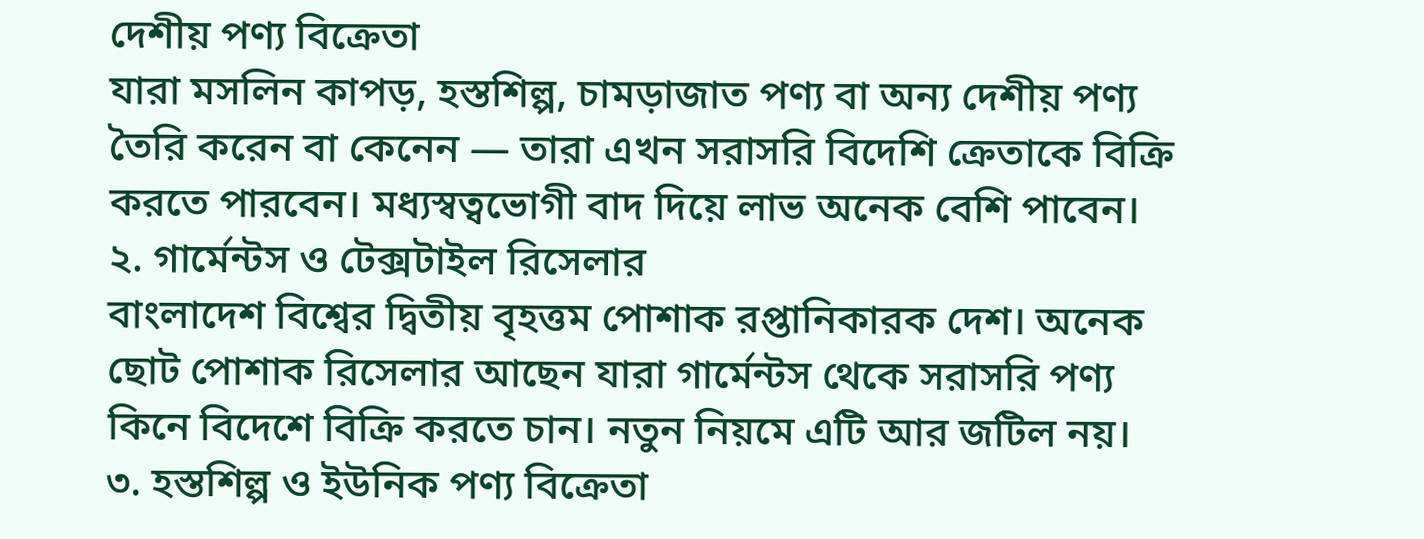দেশীয় পণ্য বিক্রেতা
যারা মসলিন কাপড়, হস্তশিল্প, চামড়াজাত পণ্য বা অন্য দেশীয় পণ্য তৈরি করেন বা কেনেন — তারা এখন সরাসরি বিদেশি ক্রেতাকে বিক্রি করতে পারবেন। মধ্যস্বত্বভোগী বাদ দিয়ে লাভ অনেক বেশি পাবেন।
২. গার্মেন্টস ও টেক্সটাইল রিসেলার
বাংলাদেশ বিশ্বের দ্বিতীয় বৃহত্তম পোশাক রপ্তানিকারক দেশ। অনেক ছোট পোশাক রিসেলার আছেন যারা গার্মেন্টস থেকে সরাসরি পণ্য কিনে বিদেশে বিক্রি করতে চান। নতুন নিয়মে এটি আর জটিল নয়।
৩. হস্তশিল্প ও ইউনিক পণ্য বিক্রেতা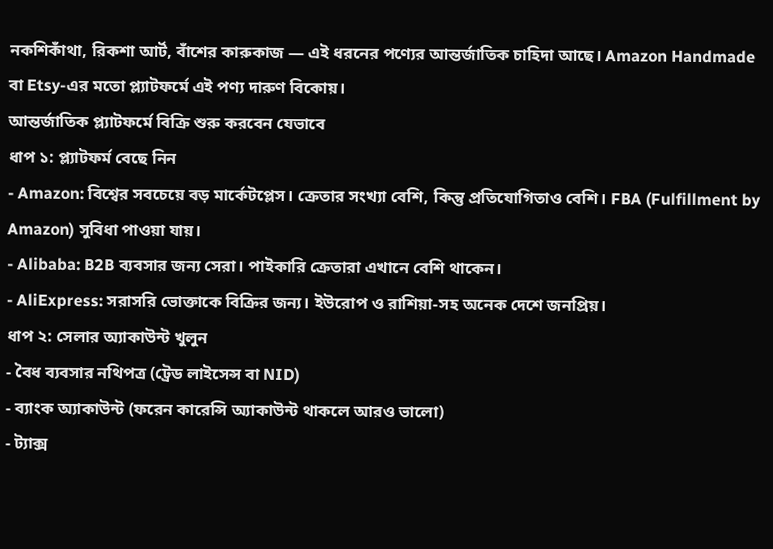নকশিকাঁথা, রিকশা আর্ট, বাঁশের কারুকাজ — এই ধরনের পণ্যের আন্তর্জাতিক চাহিদা আছে। Amazon Handmade বা Etsy-এর মতো প্ল্যাটফর্মে এই পণ্য দারুণ বিকোয়।
আন্তর্জাতিক প্ল্যাটফর্মে বিক্রি শুরু করবেন যেভাবে
ধাপ ১: প্ল্যাটফর্ম বেছে নিন
- Amazon: বিশ্বের সবচেয়ে বড় মার্কেটপ্লেস। ক্রেতার সংখ্যা বেশি, কিন্তু প্রতিযোগিতাও বেশি। FBA (Fulfillment by Amazon) সুবিধা পাওয়া যায়।
- Alibaba: B2B ব্যবসার জন্য সেরা। পাইকারি ক্রেতারা এখানে বেশি থাকেন।
- AliExpress: সরাসরি ভোক্তাকে বিক্রির জন্য। ইউরোপ ও রাশিয়া-সহ অনেক দেশে জনপ্রিয়।
ধাপ ২: সেলার অ্যাকাউন্ট খুলুন
- বৈধ ব্যবসার নথিপত্র (ট্রেড লাইসেন্স বা NID)
- ব্যাংক অ্যাকাউন্ট (ফরেন কারেন্সি অ্যাকাউন্ট থাকলে আরও ভালো)
- ট্যাক্স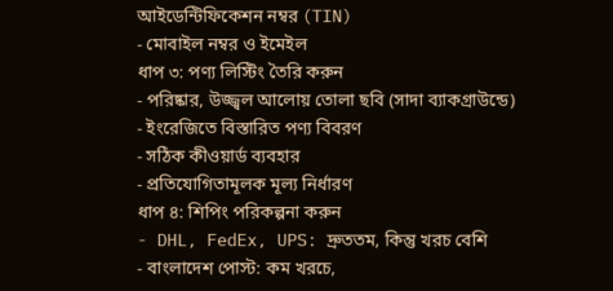আইডেন্টিফিকেশন নম্বর (TIN)
- মোবাইল নম্বর ও ইমেইল
ধাপ ৩: পণ্য লিস্টিং তৈরি করুন
- পরিষ্কার, উজ্জ্বল আলোয় তোলা ছবি (সাদা ব্যাকগ্রাউন্ডে)
- ইংরেজিতে বিস্তারিত পণ্য বিবরণ
- সঠিক কীওয়ার্ড ব্যবহার
- প্রতিযোগিতামূলক মূল্য নির্ধারণ
ধাপ ৪: শিপিং পরিকল্পনা করুন
- DHL, FedEx, UPS: দ্রুততম, কিন্তু খরচ বেশি
- বাংলাদেশ পোস্ট: কম খরচে,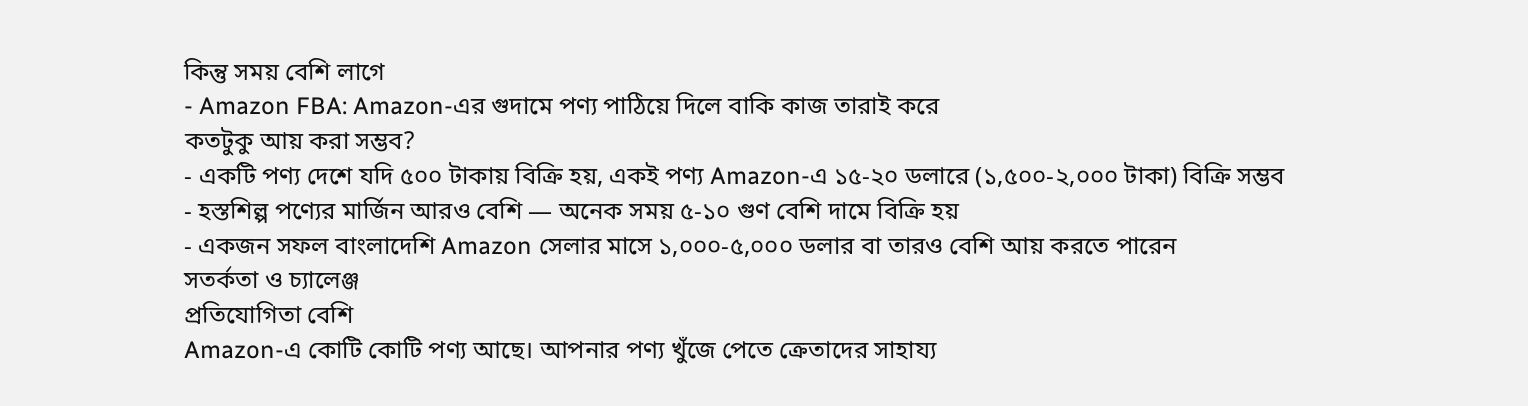কিন্তু সময় বেশি লাগে
- Amazon FBA: Amazon-এর গুদামে পণ্য পাঠিয়ে দিলে বাকি কাজ তারাই করে
কতটুকু আয় করা সম্ভব?
- একটি পণ্য দেশে যদি ৫০০ টাকায় বিক্রি হয়, একই পণ্য Amazon-এ ১৫-২০ ডলারে (১,৫০০-২,০০০ টাকা) বিক্রি সম্ভব
- হস্তশিল্প পণ্যের মার্জিন আরও বেশি — অনেক সময় ৫-১০ গুণ বেশি দামে বিক্রি হয়
- একজন সফল বাংলাদেশি Amazon সেলার মাসে ১,০০০-৫,০০০ ডলার বা তারও বেশি আয় করতে পারেন
সতর্কতা ও চ্যালেঞ্জ
প্রতিযোগিতা বেশি
Amazon-এ কোটি কোটি পণ্য আছে। আপনার পণ্য খুঁজে পেতে ক্রেতাদের সাহায্য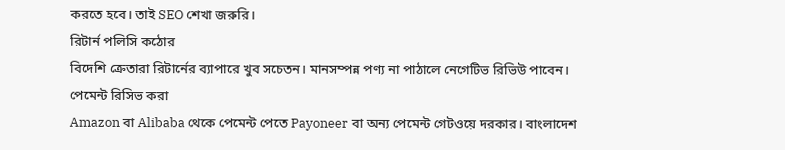করতে হবে। তাই SEO শেখা জরুরি।
রিটার্ন পলিসি কঠোর
বিদেশি ক্রেতারা রিটার্নের ব্যাপারে খুব সচেতন। মানসম্পন্ন পণ্য না পাঠালে নেগেটিভ রিভিউ পাবেন।
পেমেন্ট রিসিভ করা
Amazon বা Alibaba থেকে পেমেন্ট পেতে Payoneer বা অন্য পেমেন্ট গেটওয়ে দরকার। বাংলাদেশ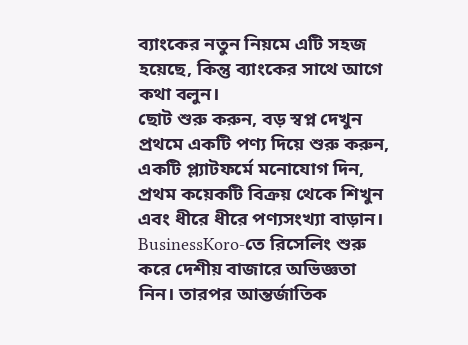ব্যাংকের নতুন নিয়মে এটি সহজ হয়েছে, কিন্তু ব্যাংকের সাথে আগে কথা বলুন।
ছোট শুরু করুন, বড় স্বপ্ন দেখুন
প্রথমে একটি পণ্য দিয়ে শুরু করুন, একটি প্ল্যাটফর্মে মনোযোগ দিন, প্রথম কয়েকটি বিক্রয় থেকে শিখুন এবং ধীরে ধীরে পণ্যসংখ্যা বাড়ান। BusinessKoro-তে রিসেলিং শুরু করে দেশীয় বাজারে অভিজ্ঞতা নিন। তারপর আন্তর্জাতিক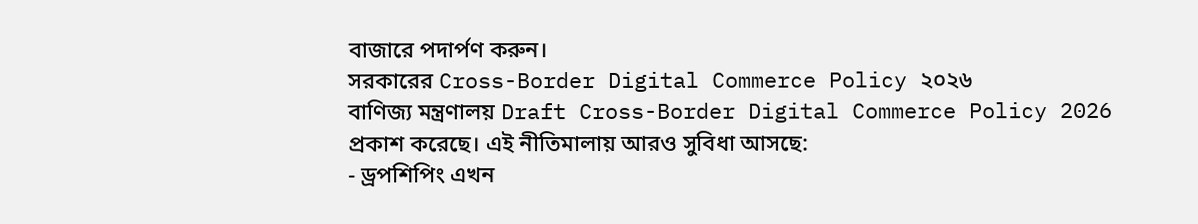বাজারে পদার্পণ করুন।
সরকারের Cross-Border Digital Commerce Policy ২০২৬
বাণিজ্য মন্ত্রণালয় Draft Cross-Border Digital Commerce Policy 2026 প্রকাশ করেছে। এই নীতিমালায় আরও সুবিধা আসছে:
- ড্রপশিপিং এখন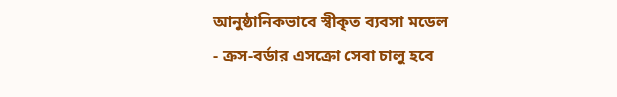আনুষ্ঠানিকভাবে স্বীকৃত ব্যবসা মডেল
- ক্রস-বর্ডার এসক্রো সেবা চালু হবে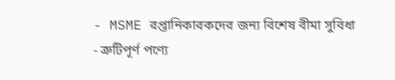- MSME রপ্তানিকারকদের জন্য বিশেষ বীমা সুবিধা
- ত্রুটিপূর্ণ পণ্যে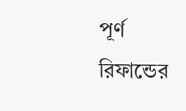পূর্ণ রিফান্ডের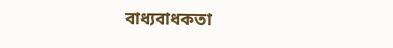বাধ্যবাধকতা